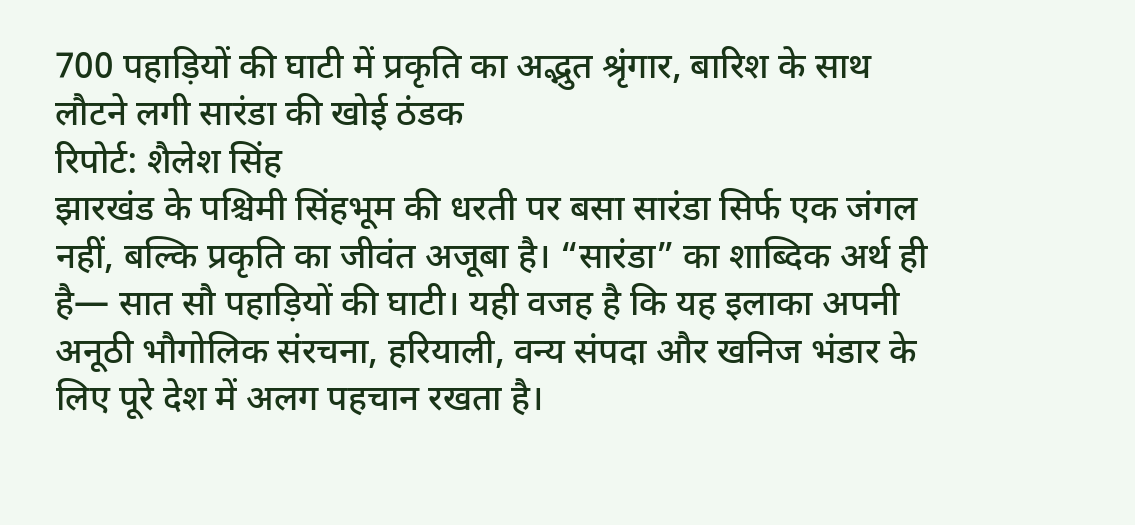700 पहाड़ियों की घाटी में प्रकृति का अद्भुत श्रृंगार, बारिश के साथ लौटने लगी सारंडा की खोई ठंडक
रिपोर्ट: शैलेश सिंह
झारखंड के पश्चिमी सिंहभूम की धरती पर बसा सारंडा सिर्फ एक जंगल नहीं, बल्कि प्रकृति का जीवंत अजूबा है। “सारंडा” का शाब्दिक अर्थ ही है— सात सौ पहाड़ियों की घाटी। यही वजह है कि यह इलाका अपनी अनूठी भौगोलिक संरचना, हरियाली, वन्य संपदा और खनिज भंडार के लिए पूरे देश में अलग पहचान रखता है।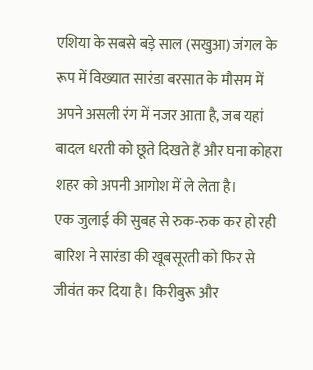एशिया के सबसे बड़े साल (सखुआ) जंगल के रूप में विख्यात सारंडा बरसात के मौसम में अपने असली रंग में नजर आता है, जब यहां बादल धरती को छूते दिखते हैं और घना कोहरा शहर को अपनी आगोश में ले लेता है।
एक जुलाई की सुबह से रुक-रुक कर हो रही बारिश ने सारंडा की खूबसूरती को फिर से जीवंत कर दिया है। किरीबुरू और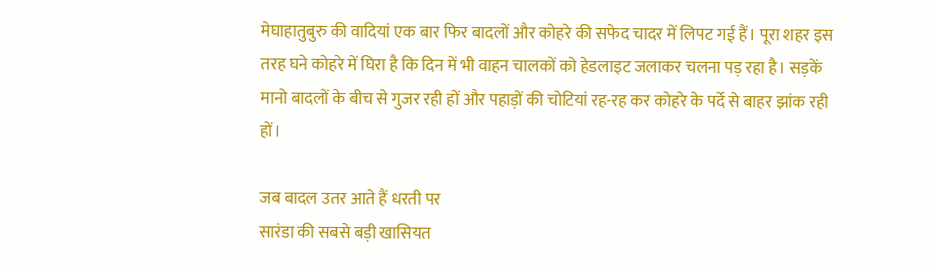मेघाहातुबुरु की वादियां एक बार फिर बादलों और कोहरे की सफेद चादर में लिपट गई हैं। पूरा शहर इस तरह घने कोहरे में घिरा है कि दिन में भी वाहन चालकों को हेडलाइट जलाकर चलना पड़ रहा है। सड़कें मानो बादलों के बीच से गुजर रही हों और पहाड़ों की चोटियां रह-रह कर कोहरे के पर्दे से बाहर झांक रही हों।

जब बादल उतर आते हैं धरती पर
सारंडा की सबसे बड़ी खासियत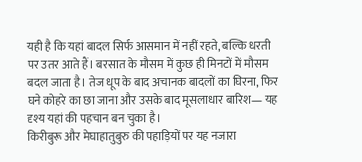यही है कि यहां बादल सिर्फ आसमान में नहीं रहते, बल्कि धरती पर उतर आते हैं। बरसात के मौसम में कुछ ही मिनटों में मौसम बदल जाता है। तेज धूप के बाद अचानक बादलों का घिरना, फिर घने कोहरे का छा जाना और उसके बाद मूसलाधार बारिश— यह दृश्य यहां की पहचान बन चुका है।
किरीबुरू और मेघाहातुबुरु की पहाड़ियों पर यह नजारा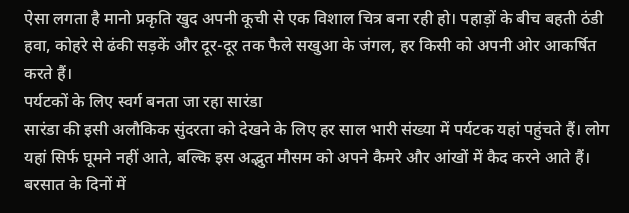ऐसा लगता है मानो प्रकृति खुद अपनी कूची से एक विशाल चित्र बना रही हो। पहाड़ों के बीच बहती ठंडी हवा, कोहरे से ढंकी सड़कें और दूर-दूर तक फैले सखुआ के जंगल, हर किसी को अपनी ओर आकर्षित करते हैं।
पर्यटकों के लिए स्वर्ग बनता जा रहा सारंडा
सारंडा की इसी अलौकिक सुंदरता को देखने के लिए हर साल भारी संख्या में पर्यटक यहां पहुंचते हैं। लोग यहां सिर्फ घूमने नहीं आते, बल्कि इस अद्भुत मौसम को अपने कैमरे और आंखों में कैद करने आते हैं।
बरसात के दिनों में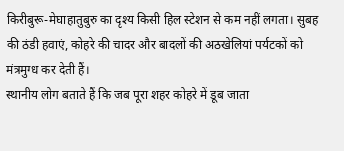किरीबुरू-मेघाहातुबुरु का दृश्य किसी हिल स्टेशन से कम नहीं लगता। सुबह की ठंडी हवाएं, कोहरे की चादर और बादलों की अठखेलियां पर्यटकों को मंत्रमुग्ध कर देती हैं।
स्थानीय लोग बताते हैं कि जब पूरा शहर कोहरे में डूब जाता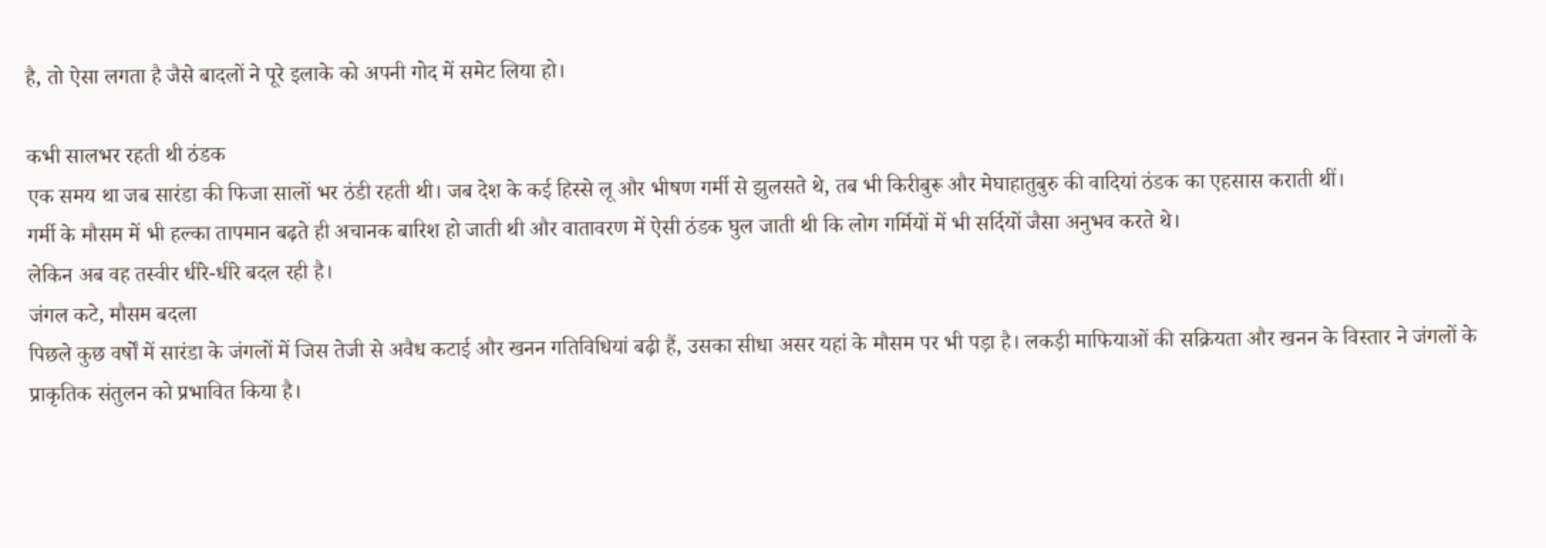है, तो ऐसा लगता है जैसे बादलों ने पूरे इलाके को अपनी गोद में समेट लिया हो।

कभी सालभर रहती थी ठंडक
एक समय था जब सारंडा की फिजा सालों भर ठंडी रहती थी। जब देश के कई हिस्से लू और भीषण गर्मी से झुलसते थे, तब भी किरीबुरू और मेघाहातुबुरु की वादियां ठंडक का एहसास कराती थीं।
गर्मी के मौसम में भी हल्का तापमान बढ़ते ही अचानक बारिश हो जाती थी और वातावरण में ऐसी ठंडक घुल जाती थी कि लोग गर्मियों में भी सर्दियों जैसा अनुभव करते थे।
लेकिन अब वह तस्वीर धीरे-धीरे बदल रही है।
जंगल कटे, मौसम बदला
पिछले कुछ वर्षों में सारंडा के जंगलों में जिस तेजी से अवैध कटाई और खनन गतिविधियां बढ़ी हैं, उसका सीधा असर यहां के मौसम पर भी पड़ा है। लकड़ी माफियाओं की सक्रियता और खनन के विस्तार ने जंगलों के प्राकृतिक संतुलन को प्रभावित किया है।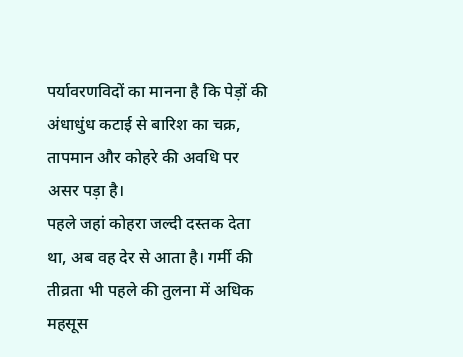पर्यावरणविदों का मानना है कि पेड़ों की अंधाधुंध कटाई से बारिश का चक्र, तापमान और कोहरे की अवधि पर असर पड़ा है।
पहले जहां कोहरा जल्दी दस्तक देता था, अब वह देर से आता है। गर्मी की तीव्रता भी पहले की तुलना में अधिक महसूस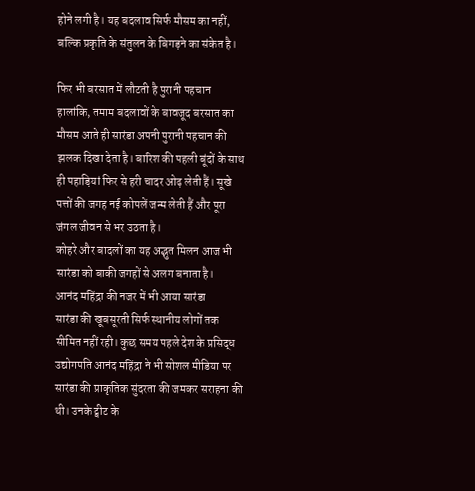होने लगी है। यह बदलाव सिर्फ मौसम का नहीं, बल्कि प्रकृति के संतुलन के बिगड़ने का संकेत है।

फिर भी बरसात में लौटती है पुरानी पहचान
हालांकि, तमाम बदलावों के बावजूद बरसात का मौसम आते ही सारंडा अपनी पुरानी पहचान की झलक दिखा देता है। बारिश की पहली बूंदों के साथ ही पहाड़ियां फिर से हरी चादर ओढ़ लेती हैं। सूखे पत्तों की जगह नई कोपलें जन्म लेती हैं और पूरा जंगल जीवन से भर उठता है।
कोहरे और बादलों का यह अद्भुत मिलन आज भी सारंडा को बाकी जगहों से अलग बनाता है।
आनंद महिंद्रा की नजर में भी आया सारंडा
सारंडा की खूबसूरती सिर्फ स्थानीय लोगों तक सीमित नहीं रही। कुछ समय पहले देश के प्रसिद्ध उद्योगपति आनंद महिंद्रा ने भी सोशल मीडिया पर सारंडा की प्राकृतिक सुंदरता की जमकर सराहना की थी। उनके ट्वीट के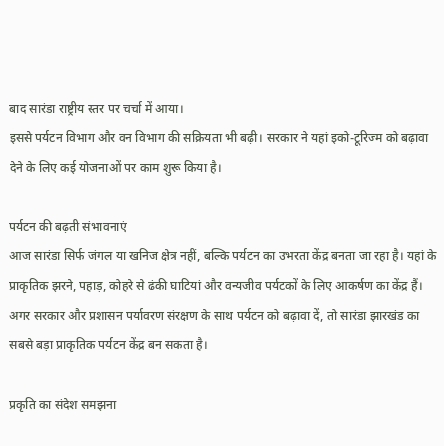बाद सारंडा राष्ट्रीय स्तर पर चर्चा में आया।
इससे पर्यटन विभाग और वन विभाग की सक्रियता भी बढ़ी। सरकार ने यहां इको-टूरिज्म को बढ़ावा देने के लिए कई योजनाओं पर काम शुरू किया है।

पर्यटन की बढ़ती संभावनाएं
आज सारंडा सिर्फ जंगल या खनिज क्षेत्र नहीं, बल्कि पर्यटन का उभरता केंद्र बनता जा रहा है। यहां के प्राकृतिक झरने, पहाड़, कोहरे से ढंकी घाटियां और वन्यजीव पर्यटकों के लिए आकर्षण का केंद्र हैं।
अगर सरकार और प्रशासन पर्यावरण संरक्षण के साथ पर्यटन को बढ़ावा दें, तो सारंडा झारखंड का सबसे बड़ा प्राकृतिक पर्यटन केंद्र बन सकता है।

प्रकृति का संदेश समझना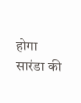होगा
सारंडा की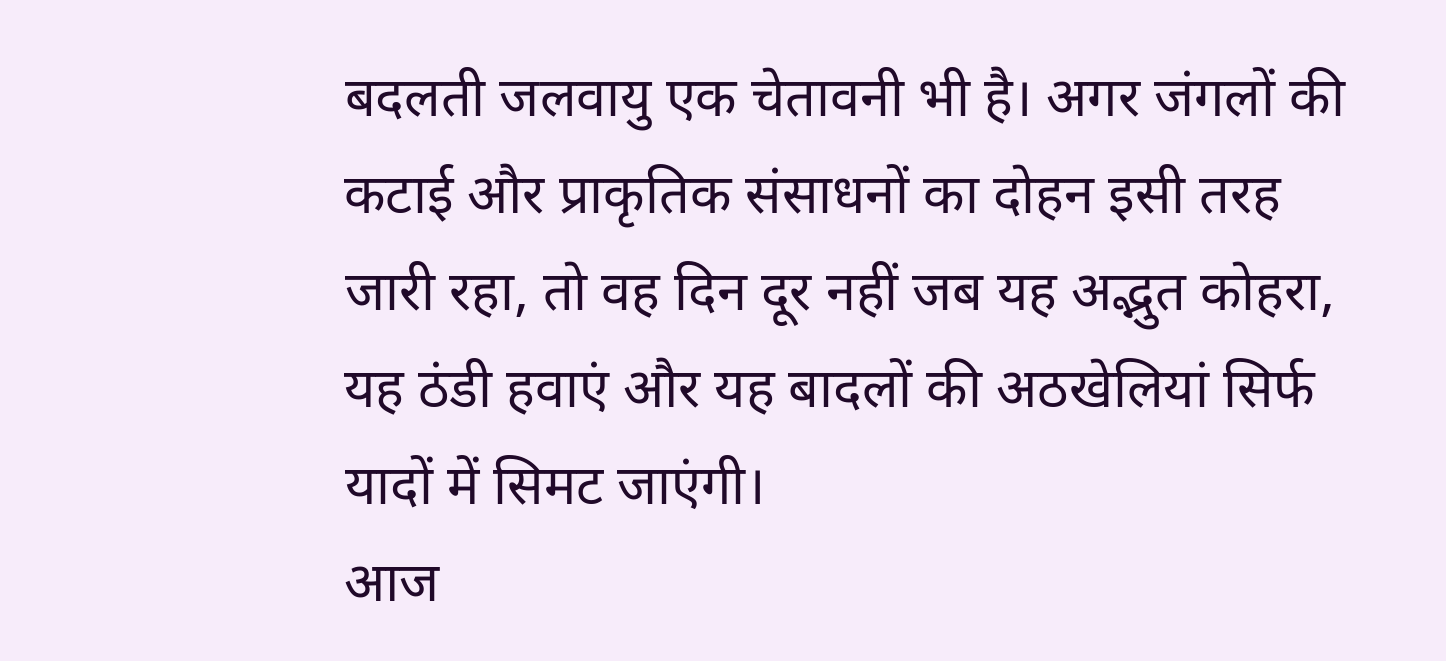बदलती जलवायु एक चेतावनी भी है। अगर जंगलों की कटाई और प्राकृतिक संसाधनों का दोहन इसी तरह जारी रहा, तो वह दिन दूर नहीं जब यह अद्भुत कोहरा, यह ठंडी हवाएं और यह बादलों की अठखेलियां सिर्फ यादों में सिमट जाएंगी।
आज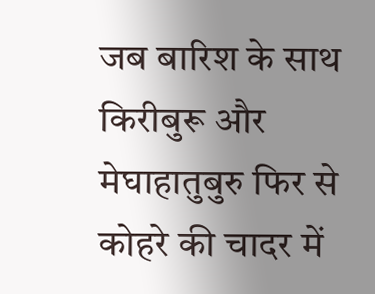जब बारिश के साथ किरीबुरू और मेघाहातुबुरु फिर से कोहरे की चादर में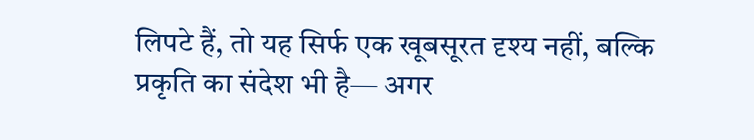लिपटे हैं, तो यह सिर्फ एक खूबसूरत दृश्य नहीं, बल्कि प्रकृति का संदेश भी है— अगर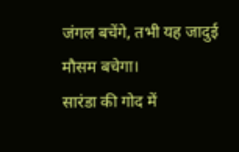जंगल बचेंगे, तभी यह जादुई मौसम बचेगा।
सारंडा की गोद में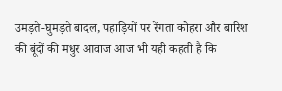उमड़ते-घुमड़ते बादल, पहाड़ियों पर रेंगता कोहरा और बारिश की बूंदों की मधुर आवाज आज भी यही कहती है कि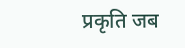प्रकृति जब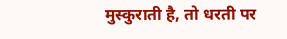मुस्कुराती है, तो धरती पर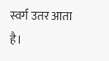स्वर्ग उतर आता है।